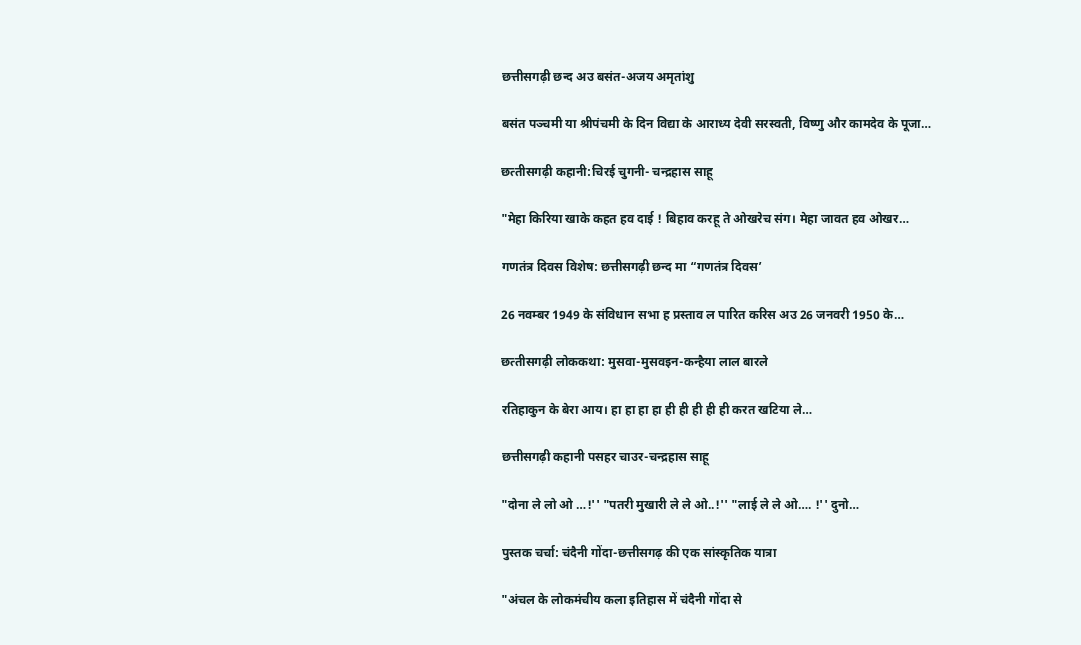छत्तीसगढ़ी छन्द अउ बसंत-अजय अमृतांशु

बसंत पञ्चमी या श्रीपंचमी के दिन विद्या के आराध्य देवी सरस्वती, विष्णु और कामदेव के पूजा…

छत्‍तीसगढ़ी कहानी:चिरई चुगनी- चन्द्रहास साहू

"मेहा किरिया खाके कहत हव दाई ! बिहाव करहू ते ओखरेच संग। मेहा जावत हव ओखर…

गणतंत्र दिवस विशेष: छत्तीसगढ़ी छन्द मा “गणतंत्र दिवस’

26 नवम्बर 1949 के संविधान सभा ह प्रस्ताव ल पारित करिस अउ 26 जनवरी 1950 के…

छत्‍तीसगढ़ी लोककथा: मुसवा-मुसवइन-कन्‍हैया लाल बारले

रतिहाकुन के बेरा आय। हा हा हा हा ही ही ही ही ही करत खटिया ले…

छत्तीसगढ़ी कहानी पसहर चाउर-चन्द्रहास साहू

"दोना ले लो ओ …!'' "पतरी मुखारी ले ले ओ..!'' "लाई ले ले ओ…. !'' दुनो…

पुस्तक चर्चा: चंदैनी गोंदा-छत्तीसगढ़ की एक सांस्कृतिक यात्रा

"अंचल के लोकमंचीय कला इतिहास में चंदैनी गोंदा से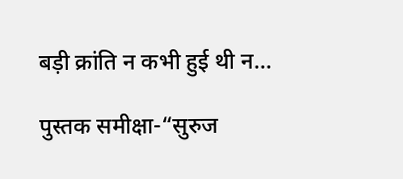बड़ी क्रांति न कभी हुई थी न…

पुस्तक समीक्षा-“सुरुज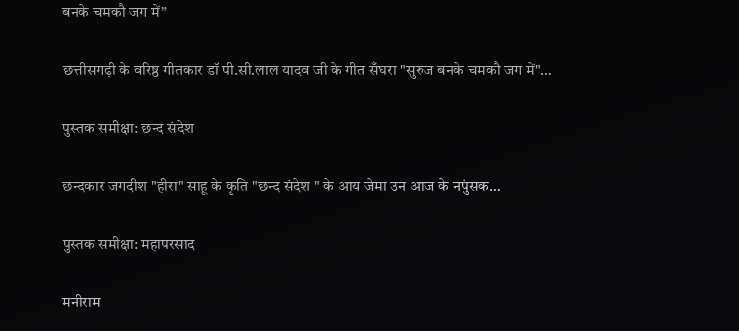बनके चमकौ जग में”

छत्तीसगढ़ी के वरिष्ठ गीतकार डॉ पी.सी.लाल यादव जी के गीत सँघरा "सुरुज बनके चमकौ जग में"…

पुस्‍तक समीक्षा: छन्‍द संदेश

छन्दकार जगदीश "हीरा" साहू के कृति "छन्द संदेश " के आय जेमा उन आज के नपुंसक…

पुस्तक समीक्षा: महापरसाद

मनीराम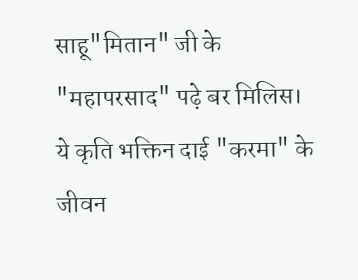साहू"मितान" जी के "महापरसाद" पढ़े बर मिलिस। ये कृति भक्तिन दाई "करमा" के जीवन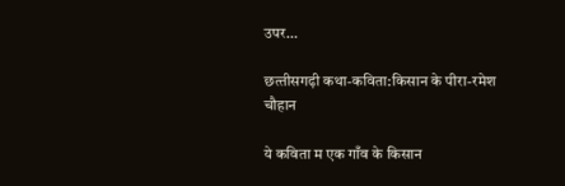उपर…

छत्‍तीसगढ़ी कथा-कविता:किसान के पीरा-रमेश चौहान

ये कविता म एक गाँव के किसान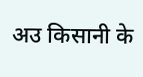अउ किसानी के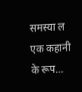समस्‍या ल एक कहानी के रूप…